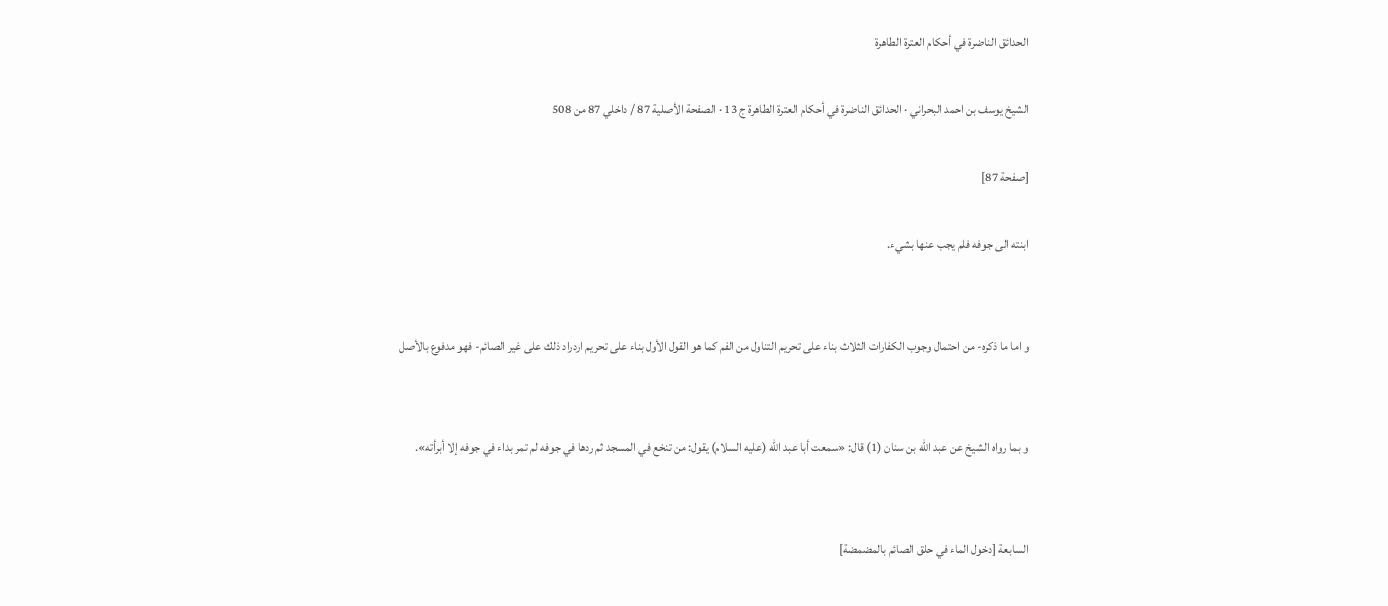الحدائق الناضرة في أحكام العترة الطاهرة

الشيخ يوسف بن احمد البحراني · الحدائق الناضرة في أحكام العترة الطاهرة ج 13 · الصفحة الأصلية 87 / داخلي 87 من 508

[صفحة 87]

ابنته الى جوفه فلم يجب عنها بشيء.


و اما ما ذكره- من احتمال وجوب الكفارات الثلاث بناء على تحريم التناول من الفم كما هو القول الأول بناء على تحريم اردراد ذلك على غير الصائم- فهو مدفوع بالأصل


و بما رواه الشيخ عن عبد الله بن سنان (1) قال: «سمعت أبا عبد الله (عليه السلام) يقول: من تنخع في المسجد ثم ردها في جوفه لم تمر بداء في جوفه إلا أبرأته».


السابعة [دخول الماء في حلق الصائم بالمضمضة]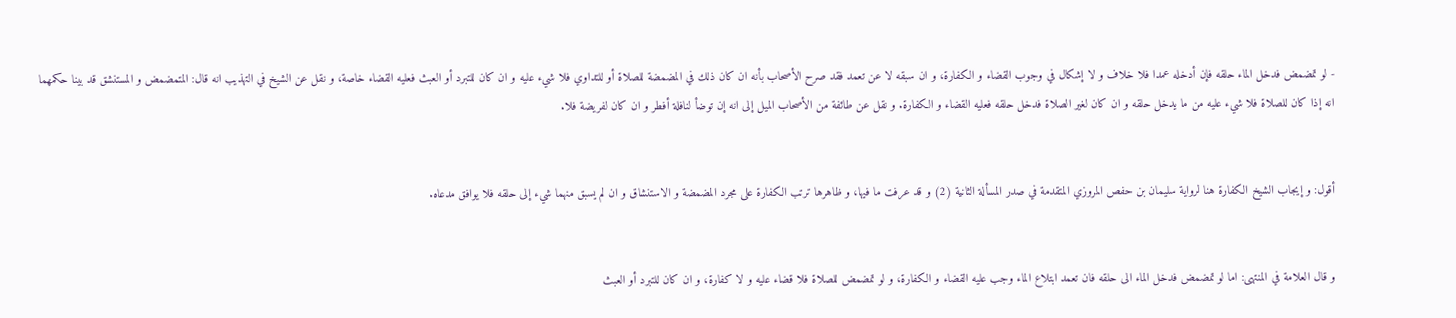- لو تمضمض فدخل الماء حلقه فإن أدخله عمدا فلا خلاف و لا إشكال في وجوب القضاء و الكفارة، و ان سبقه لا عن تعمد فقد صرح الأصحاب بأنه ان كان ذلك في المضمضة للصلاة أو للتداوي فلا شيء عليه و ان كان للتبرد أو العبث فعليه القضاء خاصة، و نقل عن الشيخ في التهذيب انه قال: المتمضمض و المستنشق قد بينا حكمهما انه إذا كان للصلاة فلا شيء عليه من ما يدخل حلقه و ان كان لغير الصلاة فدخل حلقه فعليه القضاء و الكفارة. و نقل عن طائفة من الأصحاب الميل إلى انه إن توضأ لنافلة أفطر و ان كان لفريضة فلا.


أقول: و إيجاب الشيخ الكفارة هنا لرواية سليمان بن حفص المروزي المتقدمة في صدر المسألة الثانية (2) و قد عرفت ما فيها، و ظاهرها ترتب الكفارة على مجرد المضمضة و الاستنشاق و ان لم يسبق منهما شيء إلى حلقه فلا يوافق مدعاه.


و قال العلامة في المنتهى: اما لو تمضمض فدخل الماء الى حلقه فان تعمد ابتلاع الماء وجب عليه القضاء و الكفارة، و لو تمضمض للصلاة فلا قضاء عليه و لا كفارة، و ان كان للتبرد أو العبث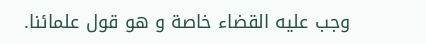وجب عليه القضاء خاصة و هو قول علمائنا.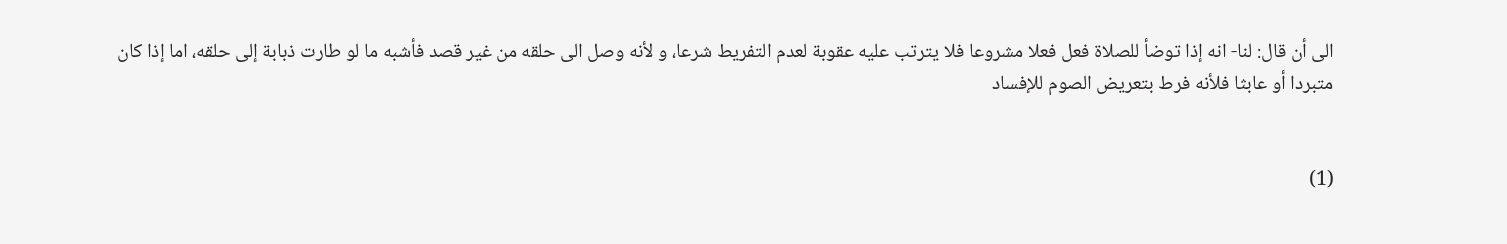الى أن قال: لنا- انه إذا توضأ للصلاة فعل فعلا مشروعا فلا يترتب عليه عقوبة لعدم التفريط شرعا، و لأنه وصل الى حلقه من غير قصد فأشبه ما لو طارت ذبابة إلى حلقه، اما إذا كان متبردا أو عابثا فلأنه فرط بتعريض الصوم للإفساد


(1)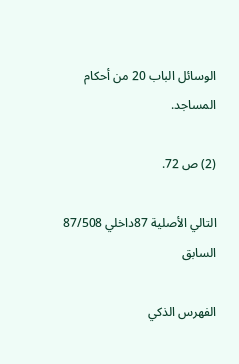الوسائل الباب 20 من أحكام المساجد.

(2) ص 72.

التالي الأصلية 87داخلي 87/508 السابق

الفهرس الذكي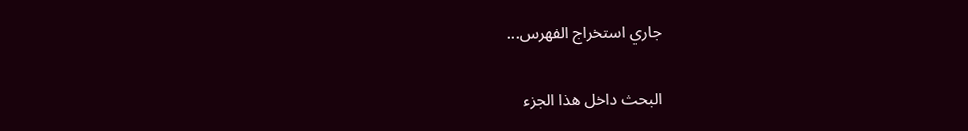جاري استخراج الفهرس...

البحث داخل هذا الجزء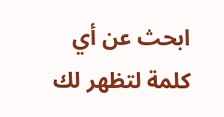ابحث عن أي كلمة لتظهر لك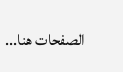الصفحات هنا...